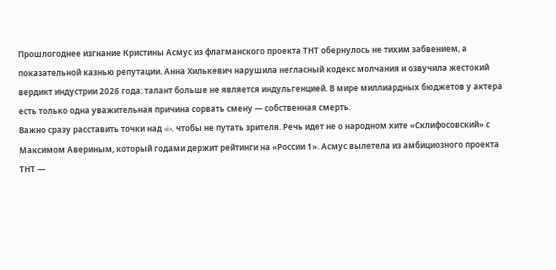Прошлогоднее изгнание Кристины Асмус из флагманского проекта ТНТ обернулось не тихим забвением, а показательной казнью репутации. Анна Хилькевич нарушила негласный кодекс молчания и озвучила жестокий вердикт индустрии 2026 года: талант больше не является индульгенцией. В мире миллиардных бюджетов у актера есть только одна уважительная причина сорвать смену — собственная смерть.
Важно сразу расставить точки над «i», чтобы не путать зрителя. Речь идет не о народном хите «Склифосовский» с Максимом Авериным, который годами держит рейтинги на «России 1». Асмус вылетела из амбициозного проекта ТНТ —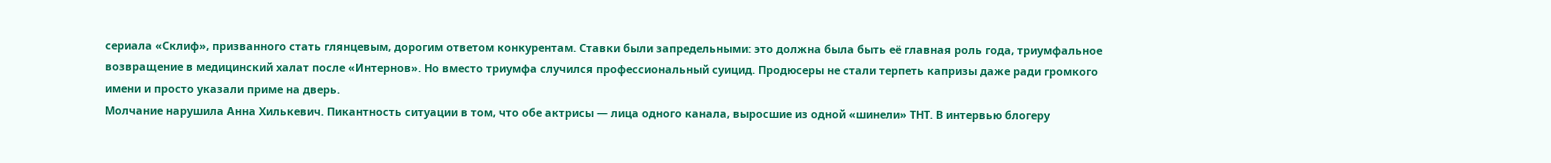сериала «Склиф», призванного стать глянцевым, дорогим ответом конкурентам. Ставки были запредельными: это должна была быть её главная роль года, триумфальное возвращение в медицинский халат после «Интернов». Но вместо триумфа случился профессиональный суицид. Продюсеры не стали терпеть капризы даже ради громкого имени и просто указали приме на дверь.
Молчание нарушила Анна Хилькевич. Пикантность ситуации в том, что обе актрисы — лица одного канала, выросшие из одной «шинели» ТНТ. В интервью блогеру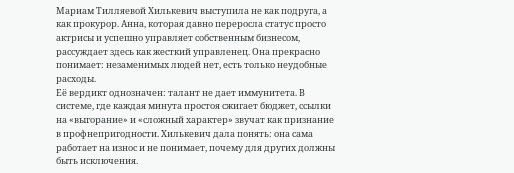Мариам Тилляевой Хилькевич выступила не как подруга, а как прокурор. Анна, которая давно переросла статус просто актрисы и успешно управляет собственным бизнесом, рассуждает здесь как жесткий управленец. Она прекрасно понимает: незаменимых людей нет, есть только неудобные расходы.
Её вердикт однозначен: талант не дает иммунитета. В системе, где каждая минута простоя сжигает бюджет, ссылки на «выгорание» и «сложный характер» звучат как признание в профнепригодности. Хилькевич дала понять: она сама работает на износ и не понимает, почему для других должны быть исключения.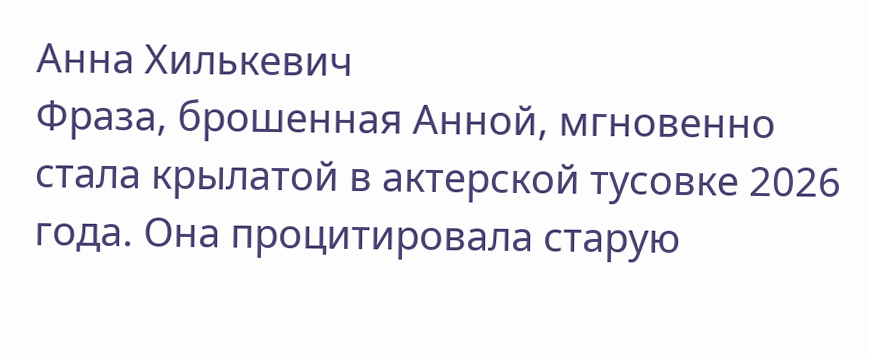Анна Хилькевич
Фраза, брошенная Анной, мгновенно стала крылатой в актерской тусовке 2026 года. Она процитировала старую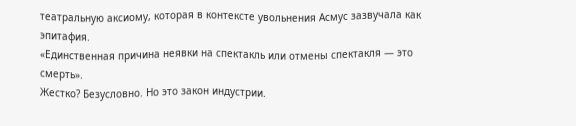театральную аксиому, которая в контексте увольнения Асмус зазвучала как эпитафия.
«Единственная причина неявки на спектакль или отмены спектакля — это смерть».
Жестко? Безусловно. Но это закон индустрии.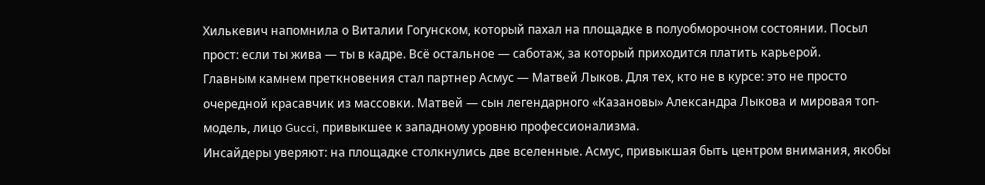Хилькевич напомнила о Виталии Гогунском, который пахал на площадке в полуобморочном состоянии. Посыл прост: если ты жива — ты в кадре. Всё остальное — саботаж, за который приходится платить карьерой.
Главным камнем преткновения стал партнер Асмус — Матвей Лыков. Для тех, кто не в курсе: это не просто очередной красавчик из массовки. Матвей — сын легендарного «Казановы» Александра Лыкова и мировая топ-модель, лицо Gucci, привыкшее к западному уровню профессионализма.
Инсайдеры уверяют: на площадке столкнулись две вселенные. Асмус, привыкшая быть центром внимания, якобы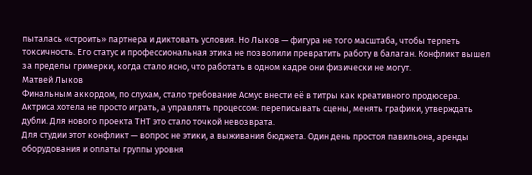пыталась «строить» партнера и диктовать условия. Но Лыков — фигура не того масштаба, чтобы терпеть токсичность. Его статус и профессиональная этика не позволили превратить работу в балаган. Конфликт вышел за пределы гримерки, когда стало ясно, что работать в одном кадре они физически не могут.
Матвей Лыков
Финальным аккордом, по слухам, стало требование Асмус внести её в титры как креативного продюсера. Актриса хотела не просто играть, а управлять процессом: переписывать сцены, менять графики, утверждать дубли. Для нового проекта ТНТ это стало точкой невозврата.
Для студии этот конфликт — вопрос не этики, а выживания бюджета. Один день простоя павильона, аренды оборудования и оплаты группы уровня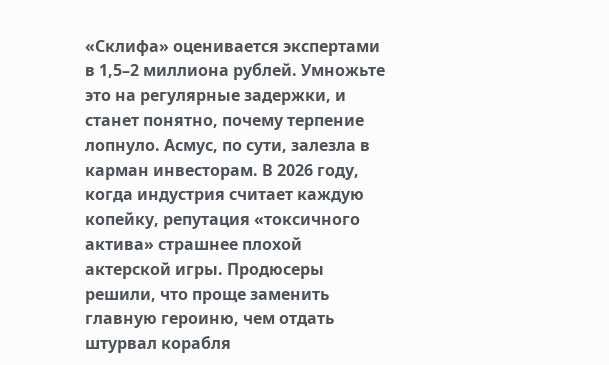«Склифа» оценивается экспертами в 1,5–2 миллиона рублей. Умножьте это на регулярные задержки, и станет понятно, почему терпение лопнуло. Асмус, по сути, залезла в карман инвесторам. В 2026 году, когда индустрия считает каждую копейку, репутация «токсичного актива» страшнее плохой актерской игры. Продюсеры решили, что проще заменить главную героиню, чем отдать штурвал корабля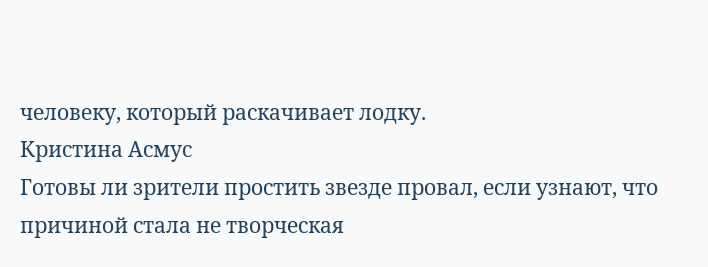человеку, который раскачивает лодку.
Кристина Асмус
Готовы ли зрители простить звезде провал, если узнают, что причиной стала не творческая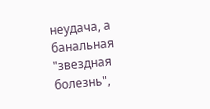неудача, а банальная "звездная болезнь",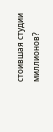стоившая студии миллионов?